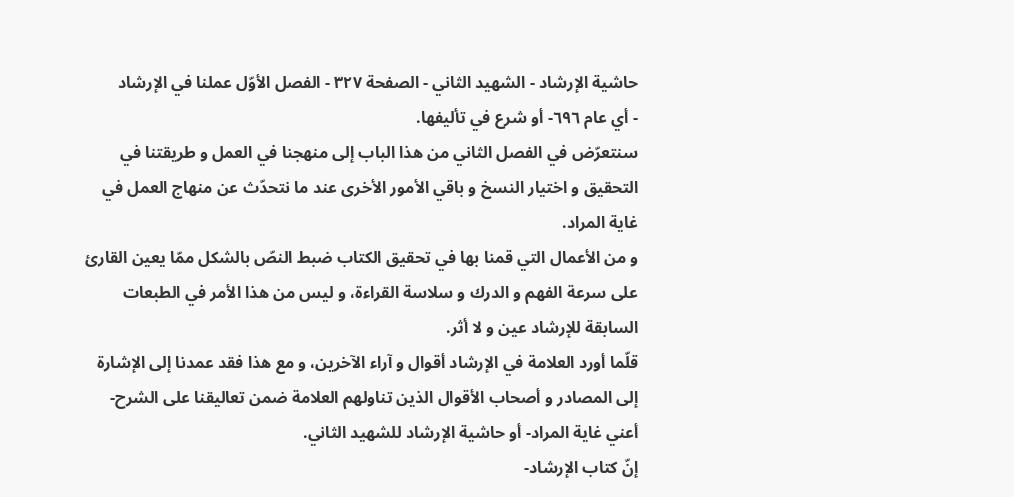حاشية الإرشاد - الشهيد الثاني - الصفحة ٣٢٧ - الفصل الأوّل عملنا في الإرشاد
- أي عام ٦٩٦- أو شرع في تأليفها.
سنتعرّض في الفصل الثاني من هذا الباب إلى منهجنا في العمل و طريقتنا في التحقيق و اختيار النسخ و باقي الأمور الأخرى عند ما نتحدّث عن منهاج العمل في غاية المراد.
و من الأعمال التي قمنا بها في تحقيق الكتاب ضبط النصّ بالشكل ممّا يعين القارئ على سرعة الفهم و الدرك و سلاسة القراءة، و ليس من هذا الأمر في الطبعات السابقة للإرشاد عين و لا أثر.
قلّما أورد العلامة في الإرشاد أقوال و آراء الآخرين، و مع هذا فقد عمدنا إلى الإشارة إلى المصادر و أصحاب الأقوال الذين تناولهم العلامة ضمن تعاليقنا على الشرح- أعني غاية المراد- أو حاشية الإرشاد للشهيد الثاني.
إنّ كتاب الإرشاد-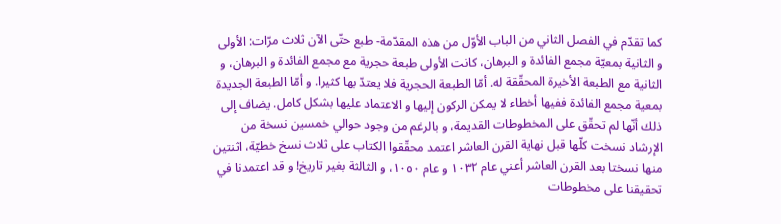كما تقدّم في الفصل الثاني من الباب الأوّل من هذه المقدّمة- طبع حتّى الآن ثلاث مرّات: الأولى و الثانية بمعيّة مجمع الفائدة و البرهان، كانت الأولى طبعة حجرية مع مجمع الفائدة و البرهان، و الثانية مع الطبعة الأخيرة المحقّقة له. أمّا الطبعة الحجرية فلا يعتدّ بها كثيرا. و أمّا الطبعة الجديدة بمعية مجمع الفائدة ففيها أخطاء لا يمكن الركون إليها و الاعتماد عليها بشكل كامل. يضاف إلى ذلك أنّها لم تحقّق على المخطوطات القديمة، و بالرغم من وجود حوالي خمسين نسخة من الإرشاد نسخت كلّها قبل نهاية القرن العاشر اعتمد محقّقوا الكتاب على ثلاث نسخ خطيّة، اثنتين منها نسختا بعد القرن العاشر أعني عام ١٠٣٢ و عام ١٠٥٠، و الثالثة بغير تاريخ! و قد اعتمدنا في تحقيقنا على مخطوطات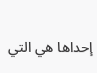إحداها هي التي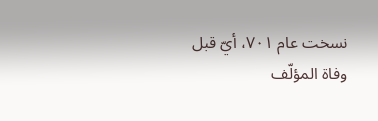نسخت عام ٧٠١، أيّ قبل وفاة المؤلّف